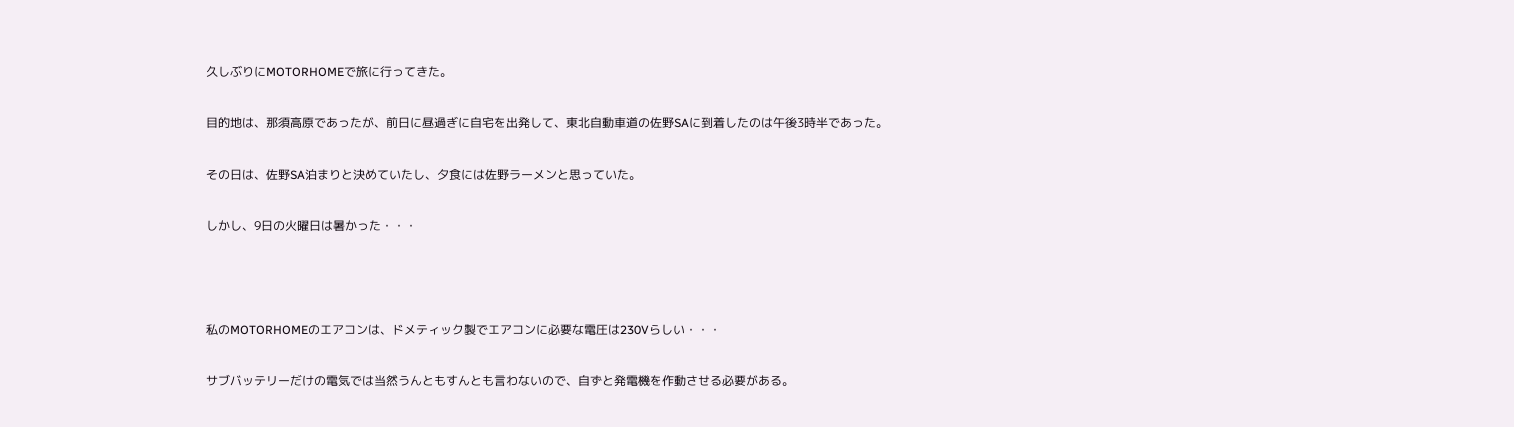久しぶりにMOTORHOMEで旅に行ってきた。

目的地は、那須高原であったが、前日に昼過ぎに自宅を出発して、東北自動車道の佐野SAに到着したのは午後3時半であった。

その日は、佐野SA泊まりと決めていたし、夕食には佐野ラーメンと思っていた。

しかし、9日の火曜日は暑かった・・・



私のMOTORHOMEのエアコンは、ドメティック製でエアコンに必要な電圧は230Vらしい・・・

サブバッテリーだけの電気では当然うんともすんとも言わないので、自ずと発電機を作動させる必要がある。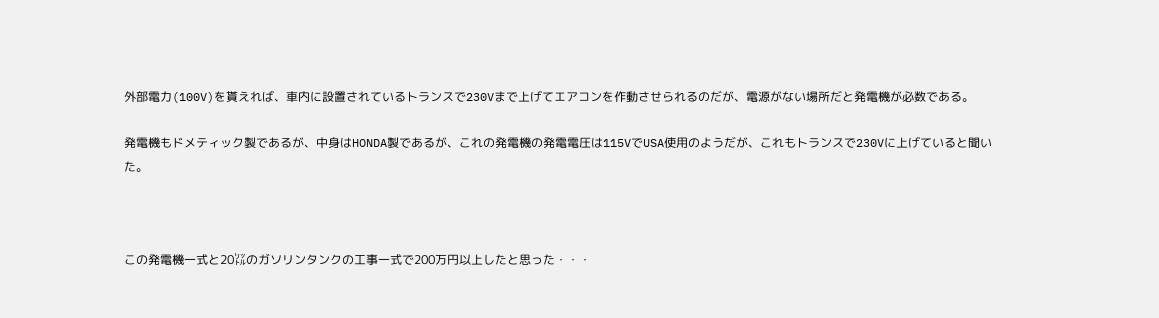外部電力(100V)を貰えれば、車内に設置されているトランスで230Vまで上げてエアコンを作動させられるのだが、電源がない場所だと発電機が必数である。

発電機もドメティック製であるが、中身はHONDA製であるが、これの発電機の発電電圧は115VでUSA使用のようだが、これもトランスで230Vに上げていると聞いた。



この発電機一式と20㍑のガソリンタンクの工事一式で200万円以上したと思った・・・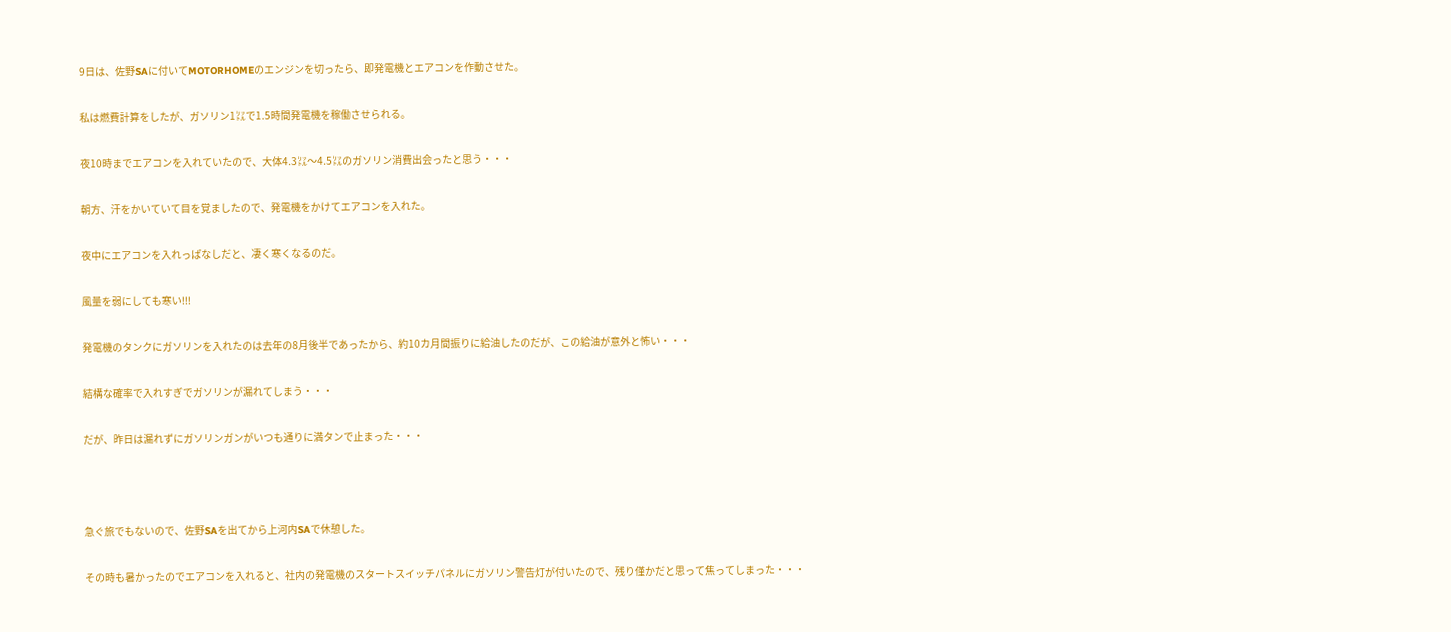9日は、佐野SAに付いてMOTORHOMEのエンジンを切ったら、即発電機とエアコンを作動させた。

私は燃費計算をしたが、ガソリン1㍑で1.5時間発電機を稼働させられる。

夜10時までエアコンを入れていたので、大体4.3㍑〜4.5㍑のガソリン消費出会ったと思う・・・

朝方、汗をかいていて目を覚ましたので、発電機をかけてエアコンを入れた。

夜中にエアコンを入れっぱなしだと、凄く寒くなるのだ。

風量を弱にしても寒い!!!

発電機のタンクにガソリンを入れたのは去年の8月後半であったから、約10カ月間振りに給油したのだが、この給油が意外と怖い・・・

結構な確率で入れすぎでガソリンが漏れてしまう・・・

だが、昨日は漏れずにガソリンガンがいつも通りに満タンで止まった・・・



急ぐ旅でもないので、佐野SAを出てから上河内SAで休憩した。

その時も暑かったのでエアコンを入れると、社内の発電機のスタートスイッチパネルにガソリン警告灯が付いたので、残り僅かだと思って焦ってしまった・・・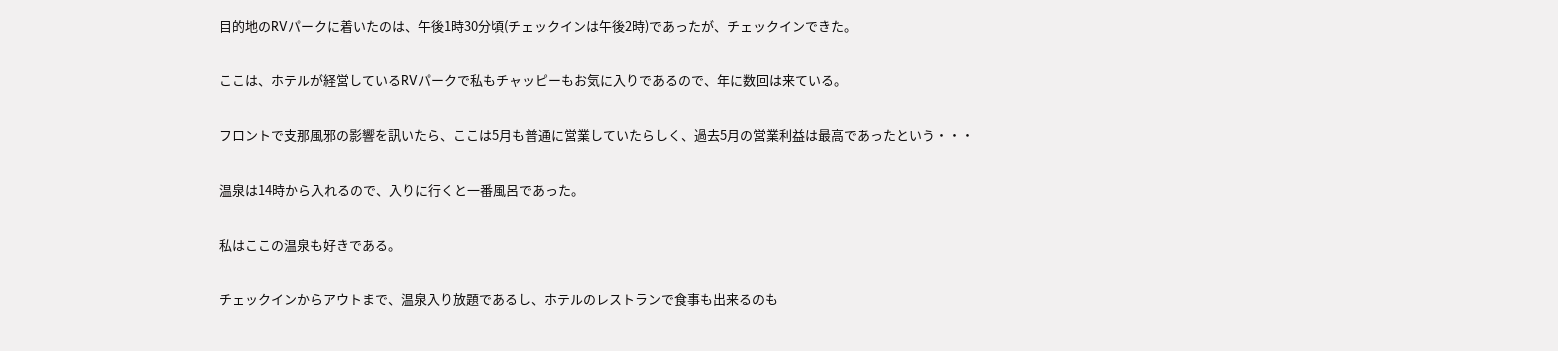目的地のRVパークに着いたのは、午後1時30分頃(チェックインは午後2時)であったが、チェックインできた。

ここは、ホテルが経営しているRVパークで私もチャッピーもお気に入りであるので、年に数回は来ている。

フロントで支那風邪の影響を訊いたら、ここは5月も普通に営業していたらしく、過去5月の営業利益は最高であったという・・・

温泉は14時から入れるので、入りに行くと一番風呂であった。

私はここの温泉も好きである。

チェックインからアウトまで、温泉入り放題であるし、ホテルのレストランで食事も出来るのも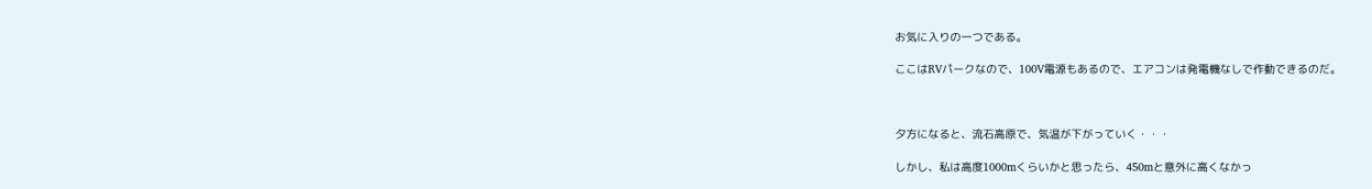お気に入りの一つである。

ここはRVパークなので、100V電源もあるので、エアコンは発電機なしで作動できるのだ。



夕方になると、流石高原で、気温が下がっていく・・・

しかし、私は高度1000mくらいかと思ったら、450mと意外に高くなかっ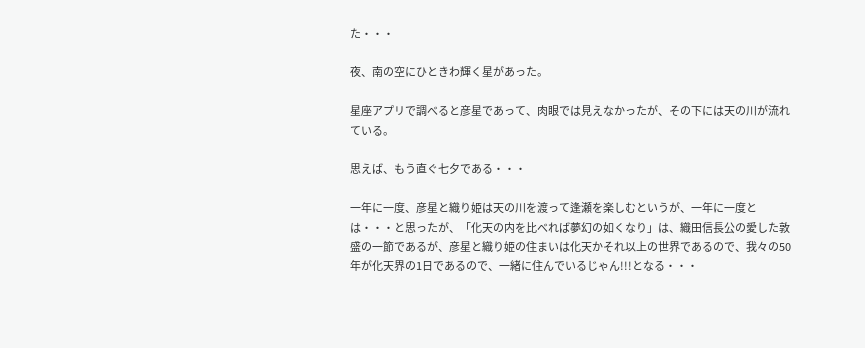た・・・

夜、南の空にひときわ輝く星があった。

星座アプリで調べると彦星であって、肉眼では見えなかったが、その下には天の川が流れている。

思えば、もう直ぐ七夕である・・・

一年に一度、彦星と織り姫は天の川を渡って逢瀬を楽しむというが、一年に一度とは・・・と思ったが、「化天の内を比べれば夢幻の如くなり」は、織田信長公の愛した敦盛の一節であるが、彦星と織り姫の住まいは化天かそれ以上の世界であるので、我々の50年が化天界の1日であるので、一緒に住んでいるじゃん!!!となる・・・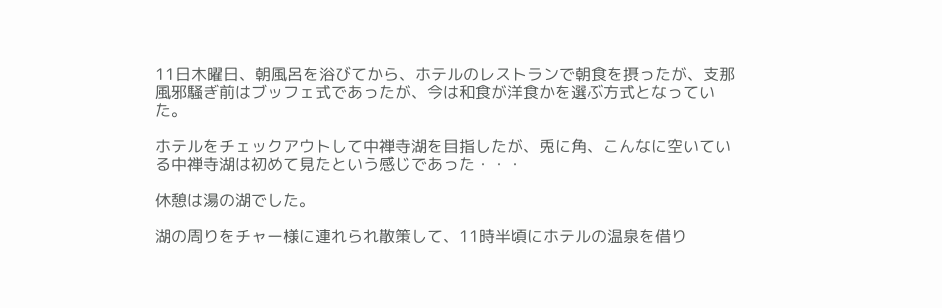11日木曜日、朝風呂を浴びてから、ホテルのレストランで朝食を摂ったが、支那風邪騒ぎ前はブッフェ式であったが、今は和食が洋食かを選ぶ方式となっていた。

ホテルをチェックアウトして中禅寺湖を目指したが、兎に角、こんなに空いている中禅寺湖は初めて見たという感じであった・・・

休憩は湯の湖でした。

湖の周りをチャー様に連れられ散策して、11時半頃にホテルの温泉を借り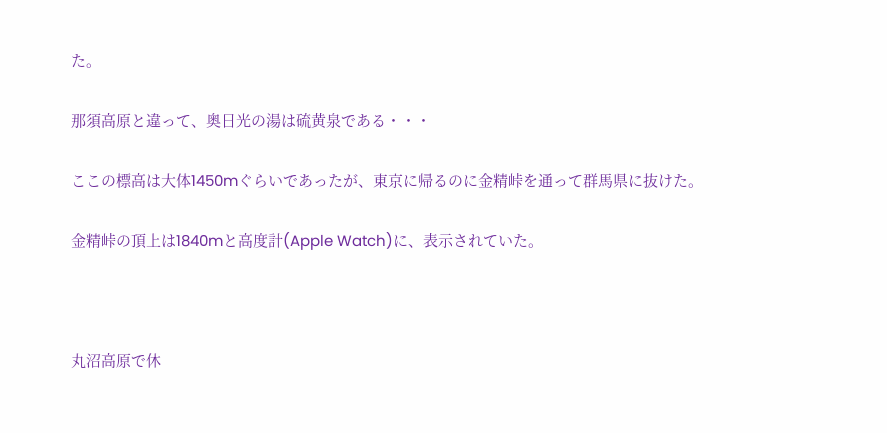た。

那須高原と違って、奥日光の湯は硫黄泉である・・・

ここの標高は大体1450mぐらいであったが、東京に帰るのに金精峠を通って群馬県に抜けた。

金精峠の頂上は1840mと高度計(Apple Watch)に、表示されていた。



丸沼高原で休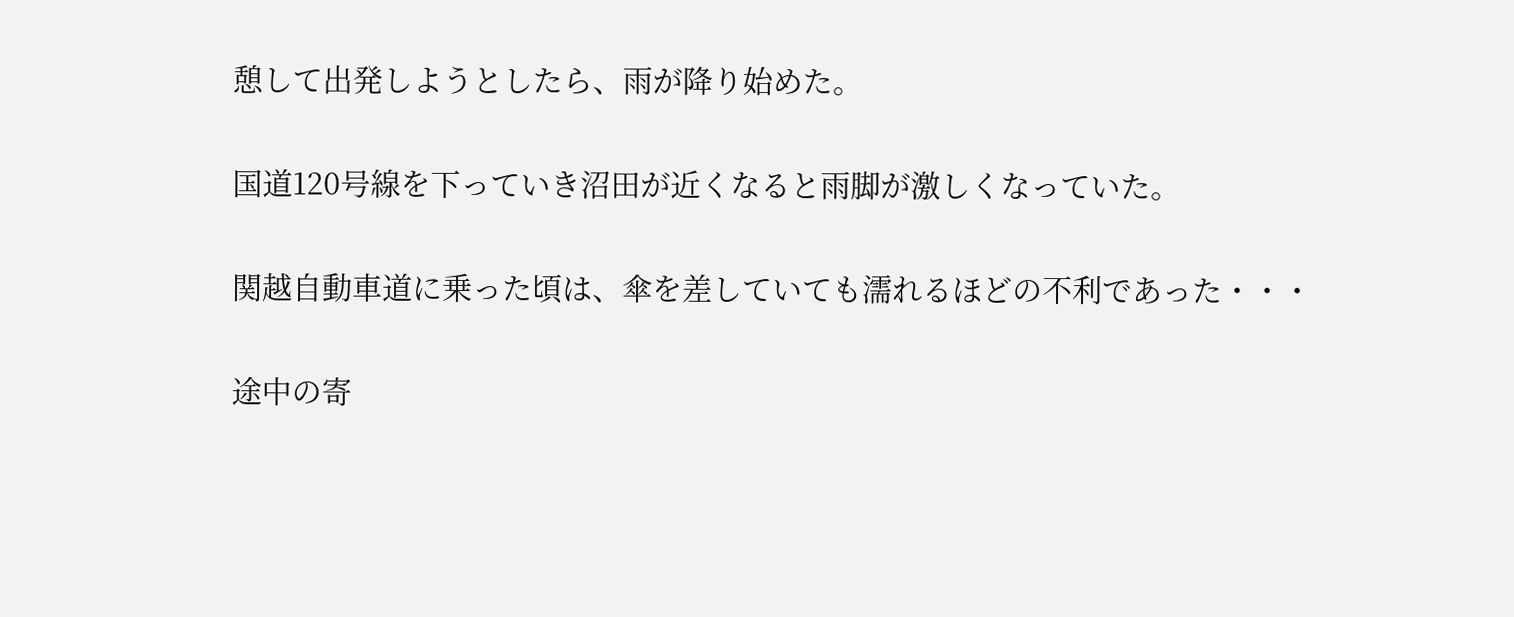憩して出発しようとしたら、雨が降り始めた。

国道120号線を下っていき沼田が近くなると雨脚が激しくなっていた。

関越自動車道に乗った頃は、傘を差していても濡れるほどの不利であった・・・

途中の寄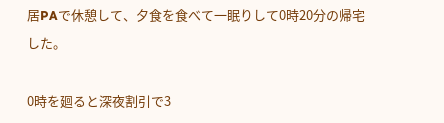居PAで休憩して、夕食を食べて一眠りして0時20分の帰宅した。

0時を廻ると深夜割引で3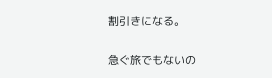割引きになる。

急ぐ旅でもないの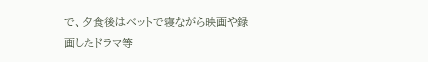で、夕食後はベットで寝ながら映画や録画したドラマ等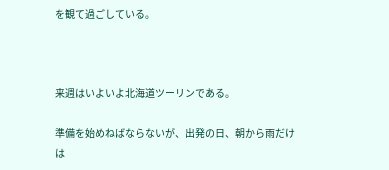を観て過ごしている。



来週はいよいよ北海道ツーリンである。

準備を始めねばならないが、出発の日、朝から雨だけは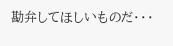勘弁してほしいものだ・・・